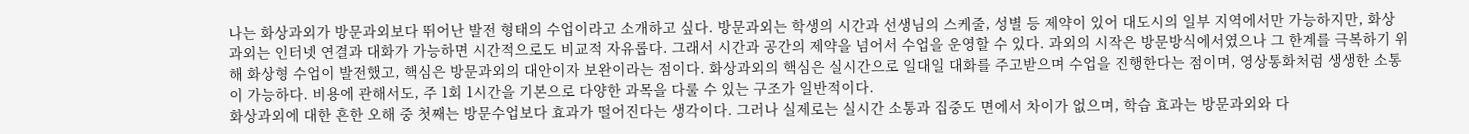나는 화상과외가 방문과외보다 뛰어난 발전 형태의 수업이라고 소개하고 싶다. 방문과외는 학생의 시간과 선생님의 스케줄, 성별 등 제약이 있어 대도시의 일부 지역에서만 가능하지만, 화상과외는 인터넷 연결과 대화가 가능하면 시간적으로도 비교적 자유롭다. 그래서 시간과 공간의 제약을 넘어서 수업을 운영할 수 있다. 과외의 시작은 방문방식에서였으나 그 한계를 극복하기 위해 화상형 수업이 발전했고, 핵심은 방문과외의 대안이자 보완이라는 점이다. 화상과외의 핵심은 실시간으로 일대일 대화를 주고받으며 수업을 진행한다는 점이며, 영상통화처럼 생생한 소통이 가능하다. 비용에 관해서도, 주 1회 1시간을 기본으로 다양한 과목을 다룰 수 있는 구조가 일반적이다.
화상과외에 대한 흔한 오해 중 첫째는 방문수업보다 효과가 떨어진다는 생각이다. 그러나 실제로는 실시간 소통과 집중도 면에서 차이가 없으며, 학습 효과는 방문과외와 다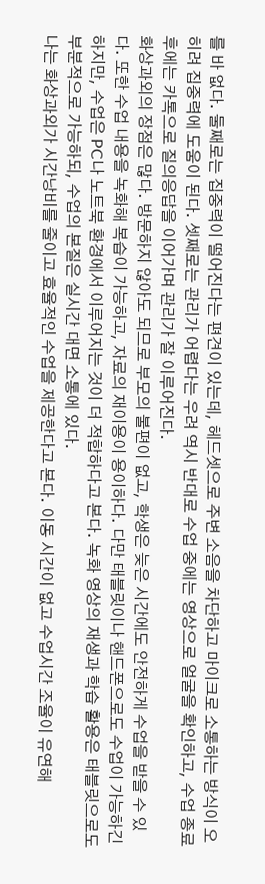를 바 없다. 둘째로는 집중력이 떨어진다는 편견이 있는데, 헤드셋으로 주변 소음을 차단하고 마이크로 소통하는 방식이 오히려 집중력에 도움이 된다. 셋째로는 관리가 어렵다는 우려 역시 반대로 수업 중에는 영상으로 얼굴을 확인하고, 수업 종료 후에는 카톡으로 질의응답을 이어가며 관리가 잘 이루어진다.
화상과외의 장점은 많다. 방문하지 않아도 되므로 부모의 불편이 없고, 학생은 늦은 시간에도 안전하게 수업을 받을 수 있다. 또한 수업 내용을 녹화해 복습이 가능하고, 자료의 재이용이 용이하다. 다만 태블릿이나 핸드폰으로도 수업이 가능하긴 하지만, 수업은 PC나 노트북 환경에서 이루어지는 것이 더 적합하다고 본다. 녹화 영상의 재생과 학습 활용은 태블릿으로도 부분적으로 가능하되, 수업의 본질은 실시간 대면 소통에 있다.
나는 화상과외가 시간낭비를 줄이고 효율적인 수업을 제공한다고 본다. 이동 시간이 없고 수업시간 조율이 유연해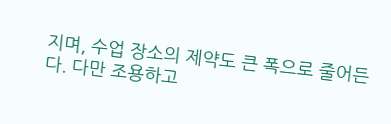지며, 수업 장소의 제약도 큰 폭으로 줄어든다. 다만 조용하고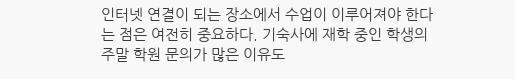인터넷 연결이 되는 장소에서 수업이 이루어져야 한다는 점은 여전히 중요하다. 기숙사에 재학 중인 학생의 주말 학원 문의가 많은 이유도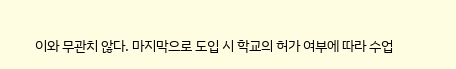이와 무관치 않다. 마지막으로 도입 시 학교의 허가 여부에 따라 수업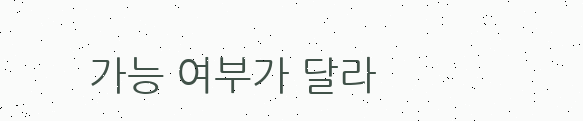가능 여부가 달라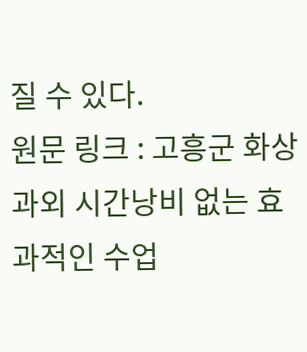질 수 있다.
원문 링크 : 고흥군 화상과외 시간낭비 없는 효과적인 수업